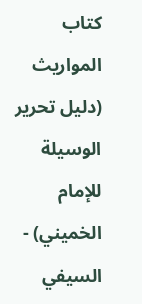كتاب المواريث (دليل تحرير الوسيلة للإمام الخميني) - السيفي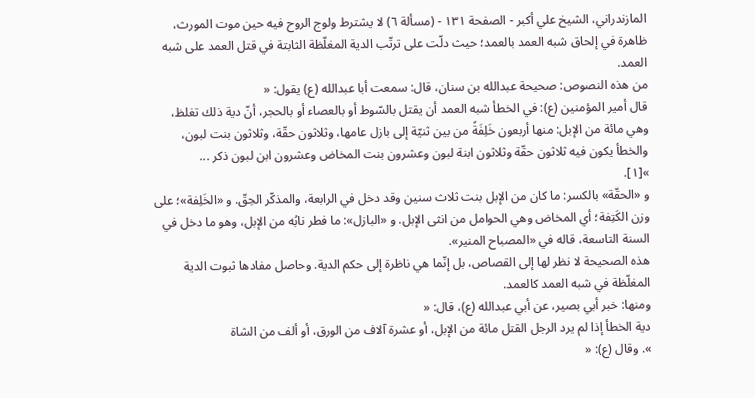المازندراني، الشيخ علي أكبر - الصفحة ١٣١ - (مسألة ٦) لا يشترط ولوج الروح فيه حين موت المورث،
ظاهرة في إلحاق شبه العمد بالعمد؛ حيث دلّت على ترتّب الدية المغلّظة الثابتة في قتل العمد على شبه العمد.
من هذه النصوص: صحيحة عبدالله بن سنان، قال: سمعت أبا عبدالله (ع) يقول: «
قال أمير المؤمنين (ع): في الخطأ شبه العمد أن يقتل بالسّوط أو بالعصاء أو بالحجر، أنّ دية ذلك تغلظ، وهي مائة من الإبل: منها أربعون خَلِفَةً من بين ثنيّة إلى بازل عامها، وثلاثون حقّة، وثلاثون بنت لبون، والخطأ يكون فيه ثلاثون حقّة وثلاثون ابنة لبون وعشرون بنت المخاض وعشرون ابن لبون ذكر ...
»[١].
و «الحقّة» بالكسر: ما كان من الإبل بنت ثلاث سنين وقد دخل في الرابعة، والمذكّر الحِقّ. و «الخَلِفة»؛ على وزن الكَتِفة؛ أي المخاض وهي الحوامل من انثى الإبل. و «البازل»: ما فطر نابُه من الإبل، وهو ما دخل في السنة التاسعة، قاله في «المصباح المنير».
هذه الصحيحة لا نظر لها إلى القصاص، بل إنّما هي ناظرة إلى حكم الدية. وحاصل مفادها ثبوت الدية المغلّظة في شبه العمد كالعمد.
ومنها: خبر أبي بصير، عن أبي عبدالله (ع)، قال: «
دية الخطأ إذا لم يرد الرجل القتل مائة من الإبل، أو عشرة آلاف من الورق، أو ألف من الشاة
». وقال (ع): «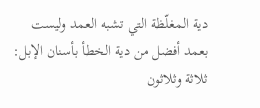دية المغلّظة التي تشبه العمد وليست بعمد أفضل من دية الخطأ بأسنان الإبل: ثلاثة وثلاثون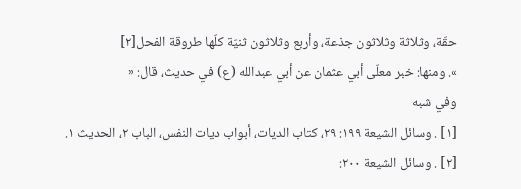حقّة، وثلاثة وثلاثون جذعة، وأربع وثلاثون ثنيّة كلّها طروقة الفحل[٢]
». ومنها: خبر معلّى أبي عثمان عن أبي عبدالله (ع) في حديث، قال: «
وفي شبه
[١] . وسائل الشيعة ١٩٩: ٢٩، كتاب الديات، أبواب ديات النفس، الباب ٢، الحديث ١.
[٢] . وسائل الشيعة ٢٠٠: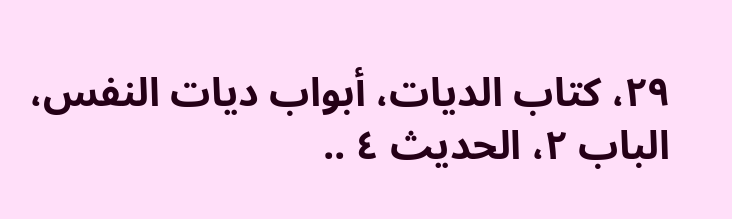٢٩، كتاب الديات، أبواب ديات النفس، الباب ٢، الحديث ٤ ..